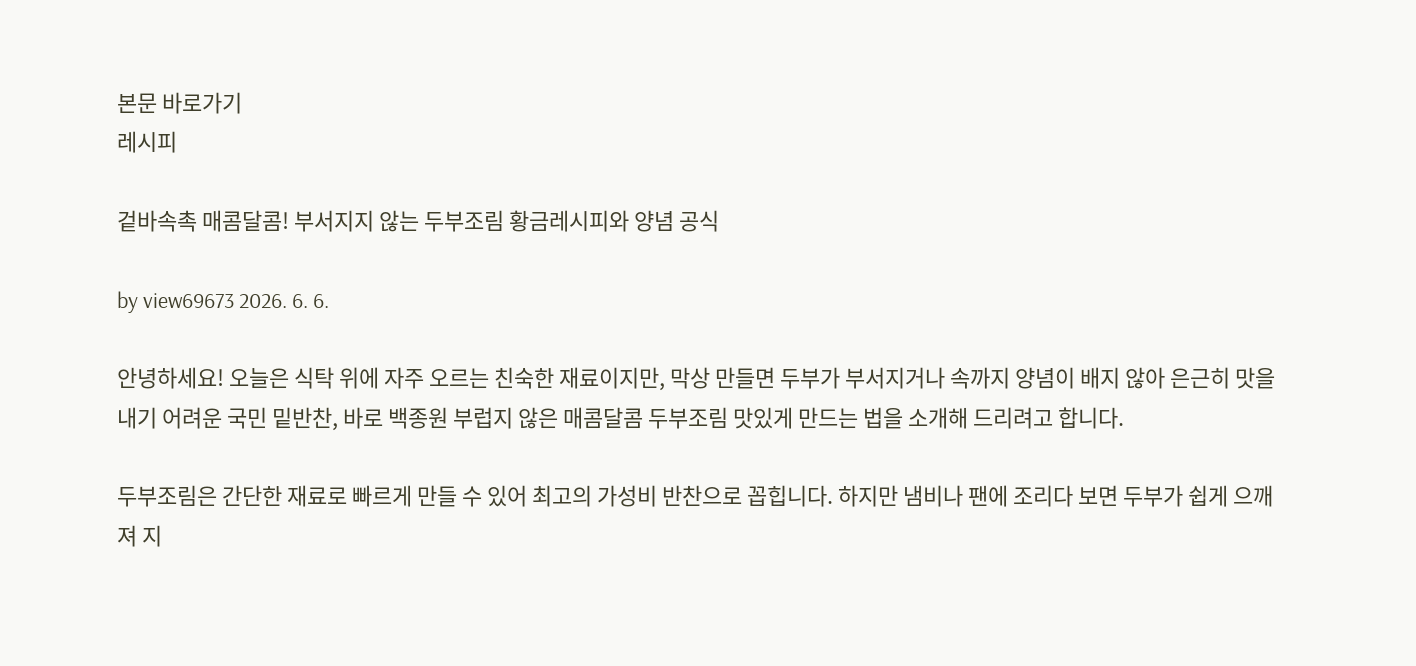본문 바로가기
레시피

겉바속촉 매콤달콤! 부서지지 않는 두부조림 황금레시피와 양념 공식

by view69673 2026. 6. 6.

안녕하세요! 오늘은 식탁 위에 자주 오르는 친숙한 재료이지만, 막상 만들면 두부가 부서지거나 속까지 양념이 배지 않아 은근히 맛을 내기 어려운 국민 밑반찬, 바로 백종원 부럽지 않은 매콤달콤 두부조림 맛있게 만드는 법을 소개해 드리려고 합니다.

두부조림은 간단한 재료로 빠르게 만들 수 있어 최고의 가성비 반찬으로 꼽힙니다. 하지만 냄비나 팬에 조리다 보면 두부가 쉽게 으깨져 지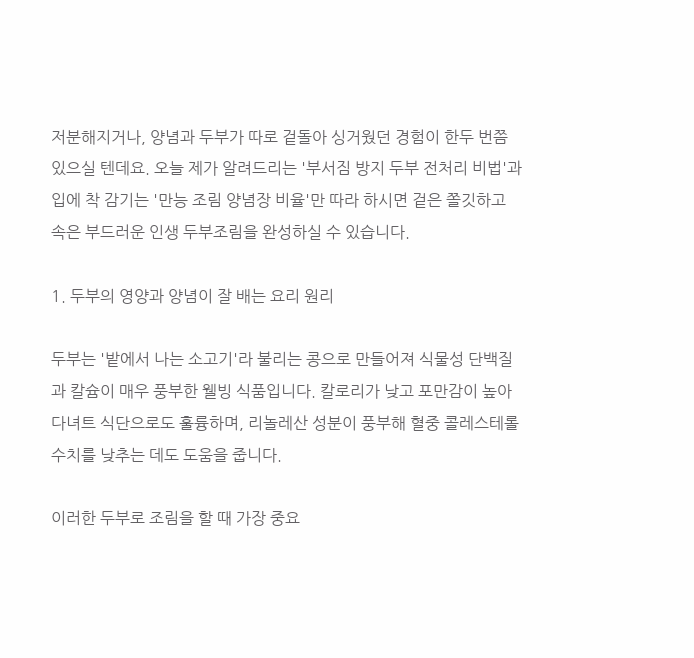저분해지거나, 양념과 두부가 따로 겉돌아 싱거웠던 경험이 한두 번쯤 있으실 텐데요. 오늘 제가 알려드리는 '부서짐 방지 두부 전처리 비법'과 입에 착 감기는 '만능 조림 양념장 비율'만 따라 하시면 겉은 쫄깃하고 속은 부드러운 인생 두부조림을 완성하실 수 있습니다.

1. 두부의 영양과 양념이 잘 배는 요리 원리

두부는 '밭에서 나는 소고기'라 불리는 콩으로 만들어져 식물성 단백질과 칼슘이 매우 풍부한 웰빙 식품입니다. 칼로리가 낮고 포만감이 높아 다녀트 식단으로도 훌륭하며, 리놀레산 성분이 풍부해 혈중 콜레스테롤 수치를 낮추는 데도 도움을 줍니다.

이러한 두부로 조림을 할 때 가장 중요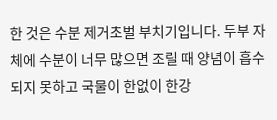한 것은 수분 제거초벌 부치기입니다. 두부 자체에 수분이 너무 많으면 조릴 때 양념이 흡수되지 못하고 국물이 한없이 한강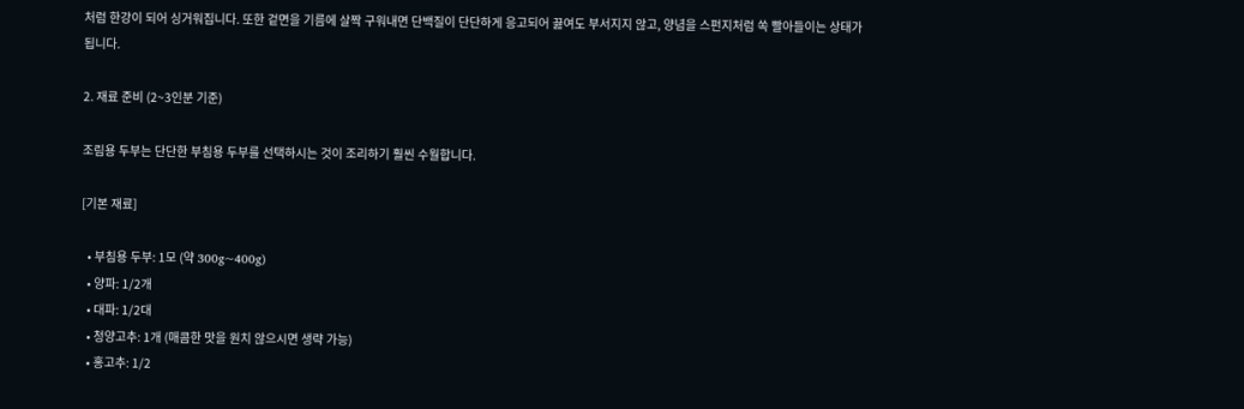처럼 한강이 되어 싱거워집니다. 또한 겉면을 기름에 살짝 구워내면 단백질이 단단하게 응고되어 끓여도 부서지지 않고, 양념을 스펀지처럼 쏙 빨아들이는 상태가 됩니다.

2. 재료 준비 (2~3인분 기준)

조림용 두부는 단단한 부침용 두부를 선택하시는 것이 조리하기 훨씬 수월합니다.

[기본 재료]

  • 부침용 두부: 1모 (약 300g~400g)
  • 양파: 1/2개
  • 대파: 1/2대
  • 청양고추: 1개 (매콤한 맛을 원치 않으시면 생략 가능)
  • 홍고추: 1/2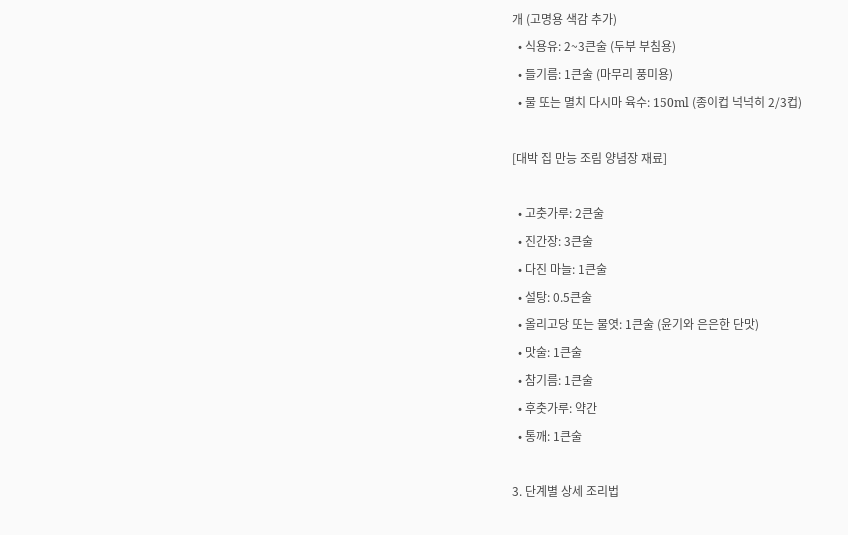개 (고명용 색감 추가)
  • 식용유: 2~3큰술 (두부 부침용)
  • 들기름: 1큰술 (마무리 풍미용)
  • 물 또는 멸치 다시마 육수: 150ml (종이컵 넉넉히 2/3컵)

[대박 집 만능 조림 양념장 재료]

  • 고춧가루: 2큰술
  • 진간장: 3큰술
  • 다진 마늘: 1큰술
  • 설탕: 0.5큰술
  • 올리고당 또는 물엿: 1큰술 (윤기와 은은한 단맛)
  • 맛술: 1큰술
  • 참기름: 1큰술
  • 후춧가루: 약간
  • 통깨: 1큰술

3. 단계별 상세 조리법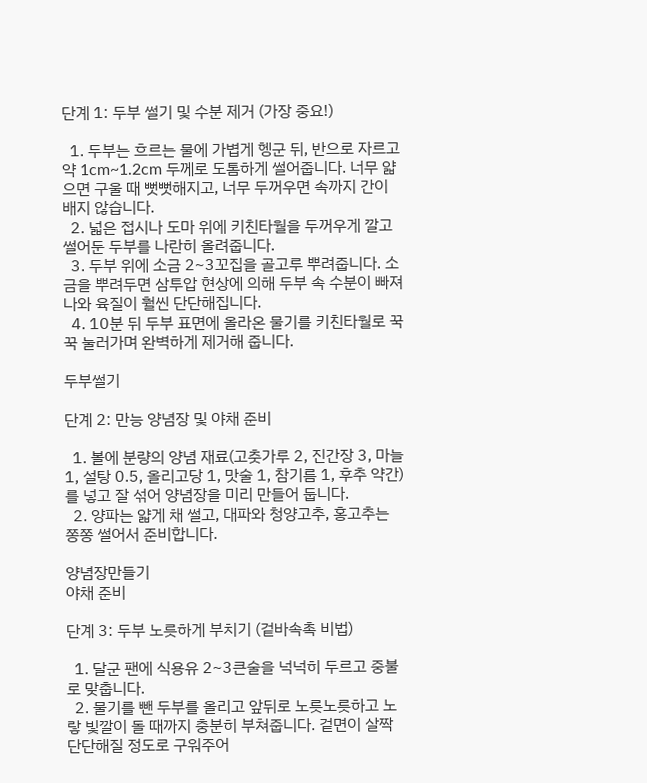단계 1: 두부 썰기 및 수분 제거 (가장 중요!)

  1. 두부는 흐르는 물에 가볍게 헹군 뒤, 반으로 자르고 약 1cm~1.2cm 두께로 도톰하게 썰어줍니다. 너무 얇으면 구울 때 뻣뻣해지고, 너무 두꺼우면 속까지 간이 배지 않습니다.
  2. 넓은 접시나 도마 위에 키친타월을 두꺼우게 깔고 썰어둔 두부를 나란히 올려줍니다.
  3. 두부 위에 소금 2~3꼬집을 골고루 뿌려줍니다. 소금을 뿌려두면 삼투압 현상에 의해 두부 속 수분이 빠져나와 육질이 훨씬 단단해집니다.
  4. 10분 뒤 두부 표면에 올라온 물기를 키친타월로 꾹꾹 눌러가며 완벽하게 제거해 줍니다.

두부썰기

단계 2: 만능 양념장 및 야채 준비

  1. 볼에 분량의 양념 재료(고춧가루 2, 진간장 3, 마늘 1, 설탕 0.5, 올리고당 1, 맛술 1, 참기름 1, 후추 약간)를 넣고 잘 섞어 양념장을 미리 만들어 둡니다.
  2. 양파는 얇게 채 썰고, 대파와 청양고추, 홍고추는 쫑쫑 썰어서 준비합니다.

양념장만들기
야채 준비

단계 3: 두부 노릇하게 부치기 (겉바속촉 비법)

  1. 달군 팬에 식용유 2~3큰술을 넉넉히 두르고 중불로 맞춥니다.
  2. 물기를 뺀 두부를 올리고 앞뒤로 노릇노릇하고 노랗 빛깔이 돌 때까지 충분히 부쳐줍니다. 겉면이 살짝 단단해질 정도로 구워주어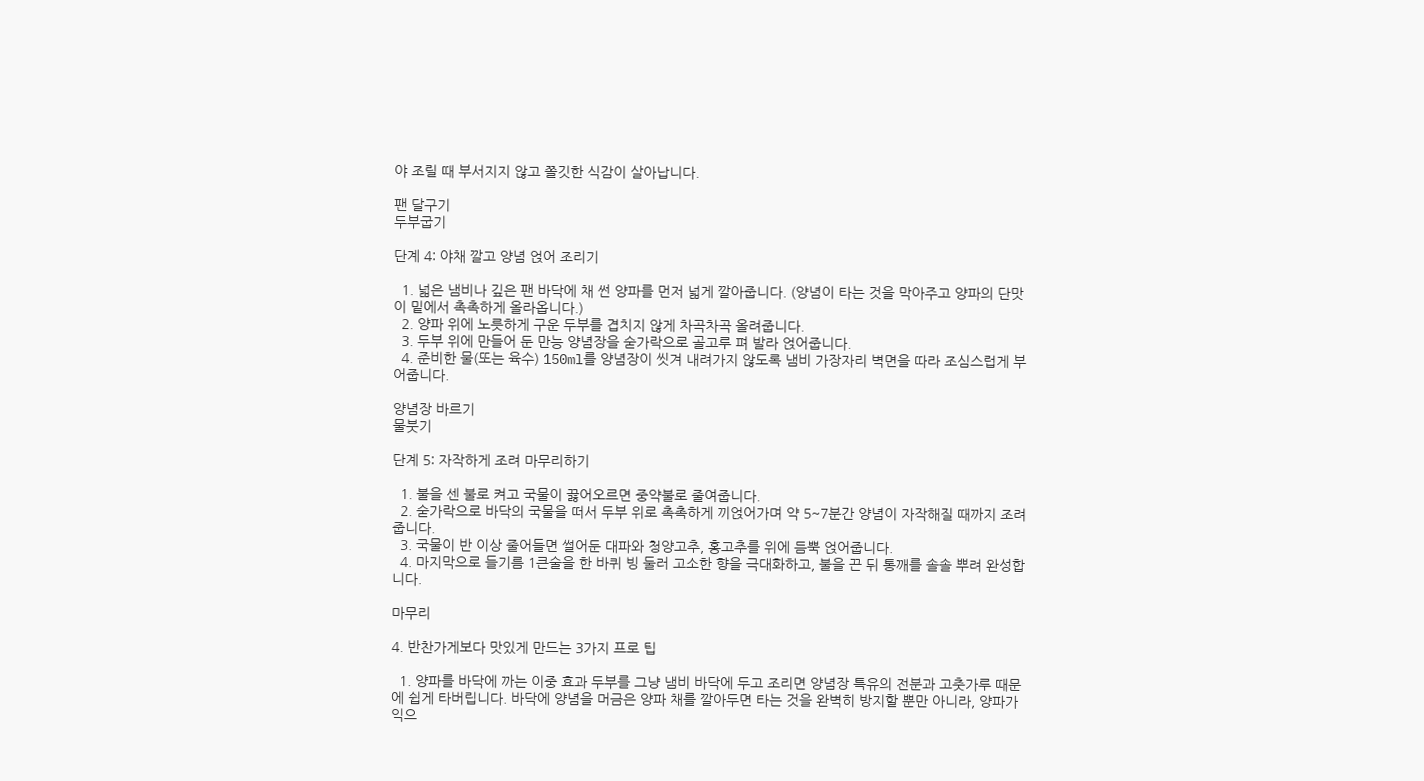야 조릴 때 부서지지 않고 쫄깃한 식감이 살아납니다.

팬 달구기
두부굽기

단계 4: 야채 깔고 양념 얹어 조리기

  1. 넓은 냄비나 깊은 팬 바닥에 채 썬 양파를 먼저 넓게 깔아줍니다. (양념이 타는 것을 막아주고 양파의 단맛이 밑에서 촉촉하게 올라옵니다.)
  2. 양파 위에 노릇하게 구운 두부를 겹치지 않게 차곡차곡 올려줍니다.
  3. 두부 위에 만들어 둔 만능 양념장을 숟가락으로 골고루 펴 발라 얹어줍니다.
  4. 준비한 물(또는 육수) 150ml를 양념장이 씻겨 내려가지 않도록 냄비 가장자리 벽면을 따라 조심스럽게 부어줍니다.

양념장 바르기
물붓기

단계 5: 자작하게 조려 마무리하기

  1. 불을 센 불로 켜고 국물이 끓어오르면 중약불로 줄여줍니다.
  2. 숟가락으로 바닥의 국물을 떠서 두부 위로 촉촉하게 끼얹어가며 약 5~7분간 양념이 자작해질 때까지 조려줍니다.
  3. 국물이 반 이상 줄어들면 썰어둔 대파와 청양고추, 홍고추를 위에 듬뿍 얹어줍니다.
  4. 마지막으로 들기름 1큰술을 한 바퀴 빙 둘러 고소한 향을 극대화하고, 불을 끈 뒤 통깨를 솔솔 뿌려 완성합니다.

마무리

4. 반찬가게보다 맛있게 만드는 3가지 프로 팁

  1. 양파를 바닥에 까는 이중 효과 두부를 그냥 냄비 바닥에 두고 조리면 양념장 특유의 전분과 고춧가루 때문에 쉽게 타버립니다. 바닥에 양념을 머금은 양파 채를 깔아두면 타는 것을 완벽히 방지할 뿐만 아니라, 양파가 익으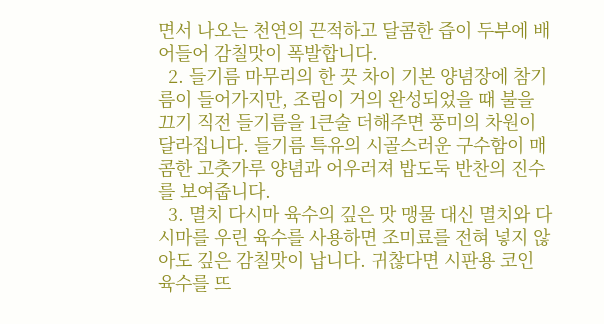면서 나오는 천연의 끈적하고 달콤한 즙이 두부에 배어들어 감칠맛이 폭발합니다.
  2. 들기름 마무리의 한 끗 차이 기본 양념장에 참기름이 들어가지만, 조림이 거의 완성되었을 때 불을 끄기 직전 들기름을 1큰술 더해주면 풍미의 차원이 달라집니다. 들기름 특유의 시골스러운 구수함이 매콤한 고춧가루 양념과 어우러져 밥도둑 반찬의 진수를 보여줍니다.
  3. 멸치 다시마 육수의 깊은 맛 맹물 대신 멸치와 다시마를 우린 육수를 사용하면 조미료를 전혀 넣지 않아도 깊은 감칠맛이 납니다. 귀찮다면 시판용 코인 육수를 뜨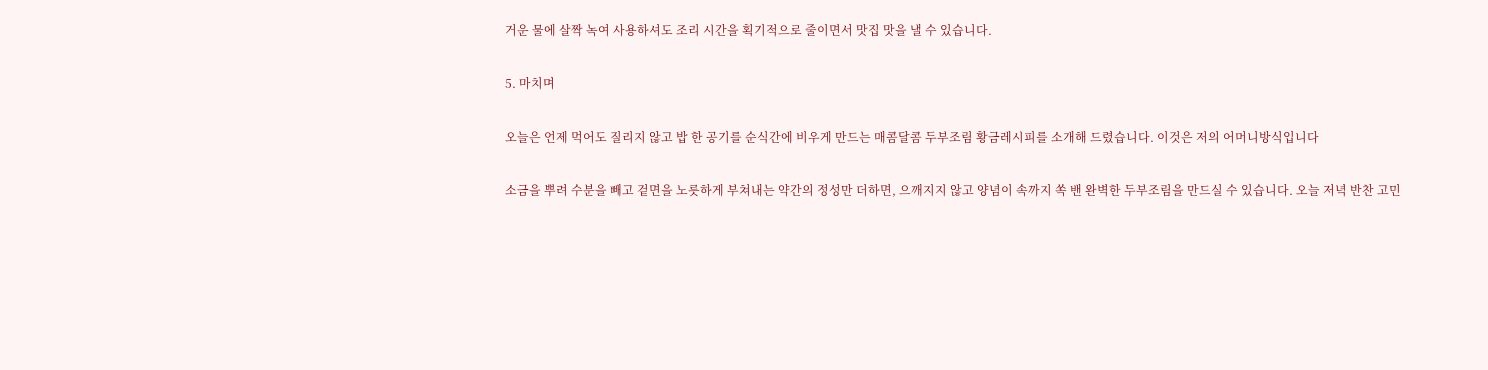거운 물에 살짝 녹여 사용하셔도 조리 시간을 획기적으로 줄이면서 맛집 맛을 낼 수 있습니다.

5. 마치며

오늘은 언제 먹어도 질리지 않고 밥 한 공기를 순식간에 비우게 만드는 매콤달콤 두부조림 황금레시피를 소개해 드렸습니다. 이것은 저의 어머니방식입니다

소금을 뿌려 수분을 빼고 겉면을 노릇하게 부쳐내는 약간의 정성만 더하면, 으깨지지 않고 양념이 속까지 쏙 밴 완벽한 두부조림을 만드실 수 있습니다. 오늘 저녁 반찬 고민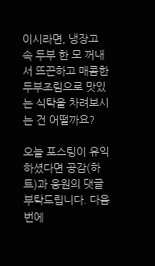이시라면, 냉장고 속 두부 한 모 꺼내서 뜨끈하고 매콤한 두부조림으로 맛있는 식탁을 차려보시는 건 어떨까요?

오늘 포스팅이 유익하셨다면 공감(하트)과 응원의 댓글 부탁드립니다. 다음번에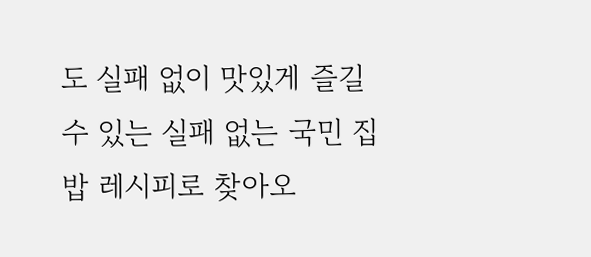도 실패 없이 맛있게 즐길 수 있는 실패 없는 국민 집밥 레시피로 찾아오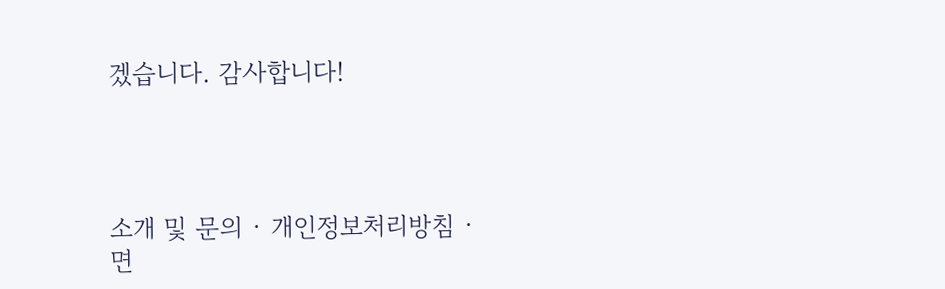겠습니다. 감사합니다!




소개 및 문의 · 개인정보처리방침 · 면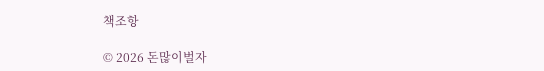책조항

© 2026 돈많이벌자